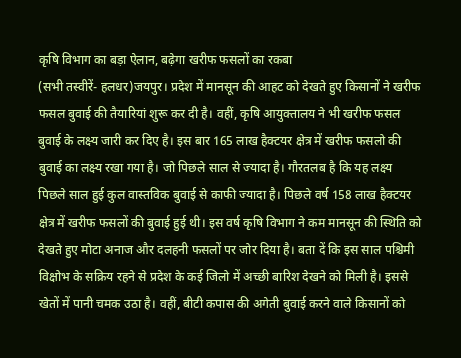कृषि विभाग का बड़ा ऐलान, बढ़ेगा खरीफ फसलों का रकबा
(सभी तस्वीरें- हलधर)जयपुर। प्रदेश में मानसून की आहट को देखते हुए किसानों ने खरीफ फसल बुवाई की तैयारियां शुरू कर दी है। वहीं, कृषि आयुक्तालय ने भी खरीफ फसल बुवाई के लक्ष्य जारी कर दिए है। इस बार 165 लाख हैक्टयर क्षेत्र में खरीफ फसलो की बुवाई का लक्ष्य रखा गया है। जो पिछले साल से ज्यादा है। गौरतलब है कि यह लक्ष्य पिछले साल हुई कुल वास्तविक बुवाई से काफी ज्यादा है। पिछले वर्ष 158 लाख हैक्टयर क्षेत्र में खरीफ फसलों की बुवाई हुई थी। इस वर्ष कृषि विभाग ने कम मानसून की स्थिति को देखते हुए मोटा अनाज और दलहनी फसलों पर जोर दिया है। बता दें कि इस साल पश्चिमी विक्षोभ के सक्रिय रहने से प्रदेश के कई जिलो में अच्छी बारिश देखने को मिली है। इससे खेतों में पानी चमक उठा है। वहीं, बीटी कपास की अगेती बुवाई करने वाले किसानों को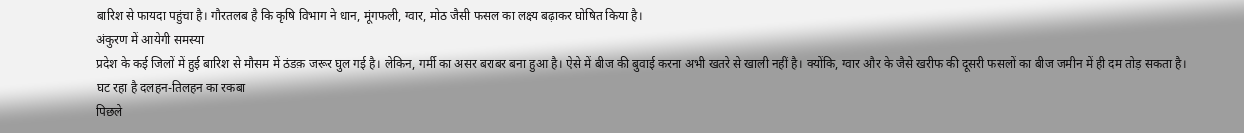बारिश से फायदा पहुंचा है। गौरतलब है कि कृषि विभाग ने धान, मूंगफली, ग्वार, मोठ जैसी फसल का लक्ष्य बढ़ाकर घोषित किया है।
अंकुरण में आयेगी समस्या
प्रदेश के कई जिलों में हुई बारिश से मौसम में ठंडक़ जरूर घुल गई है। लेकिन, गर्मी का असर बराबर बना हुआ है। ऐसे में बीज की बुवाई करना अभी खतरे से खाली नहीं है। क्योंकि, ग्वार और के जैसे खरीफ की दूसरी फसलों का बीज जमीन में ही दम तोड़ सकता है।
घट रहा है दलहन-तिलहन का रकबा
पिछले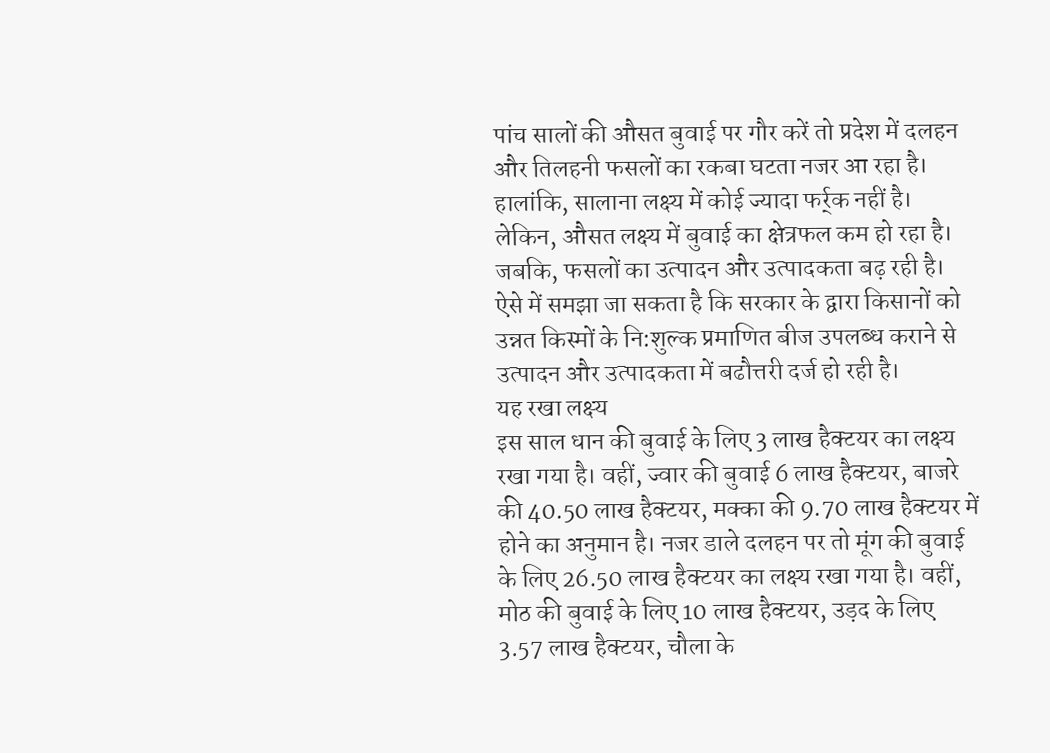पांच सालों की औसत बुवाई पर गौर करें तो प्रदेश में दलहन और तिलहनी फसलों का रकबा घटता नजर आ रहा है। हालांकि, सालाना लक्ष्य में कोई ज्यादा फर्र्क नहीं है। लेकिन, औसत लक्ष्य में बुवाई का क्षेत्रफल कम हो रहा है। जबकि, फसलों का उत्पादन और उत्पादकता बढ़ रही है। ऐसे में समझा जा सकता है कि सरकार के द्वारा किसानों को उन्नत किस्मों के नि:शुल्क प्रमाणित बीज उपलब्ध कराने से उत्पादन और उत्पादकता में बढौत्तरी दर्ज हो रही है।
यह रखा लक्ष्य
इस साल धान की बुवाई के लिए 3 लाख हैक्टयर का लक्ष्य रखा गया है। वहीं, ज्वार की बुवाई 6 लाख हैक्टयर, बाजरे की 40.50 लाख हैक्टयर, मक्का की 9.70 लाख हैक्टयर में होने का अनुमान है। नजर डाले दलहन पर तो मूंग की बुवाई के लिए 26.50 लाख हैक्टयर का लक्ष्य रखा गया है। वहीं, मोठ की बुवाई के लिए 10 लाख हैक्टयर, उड़द के लिए 3.57 लाख हैक्टयर, चौला के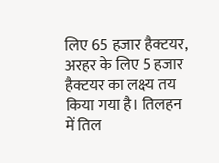लिए 65 हजार हैक्टयर, अरहर के लिए 5 हजार हैक्टयर का लक्ष्य तय किया गया है। तिलहन में तिल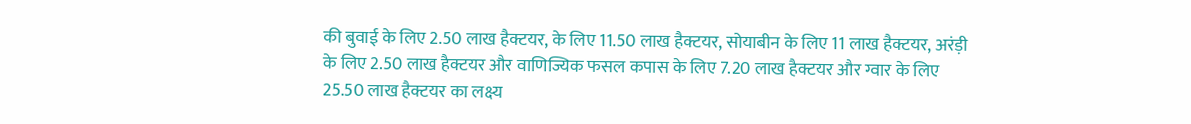की बुवाई के लिए 2.50 लाख हैक्टयर, के लिए 11.50 लाख हैक्टयर, सोयाबीन के लिए 11 लाख हैक्टयर, अरंड़ी के लिए 2.50 लाख हैक्टयर और वाणिज्यिक फसल कपास के लिए 7.20 लाख हैक्टयर और ग्वार के लिए 25.50 लाख हैक्टयर का लक्ष्य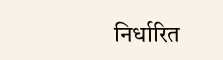निर्धारित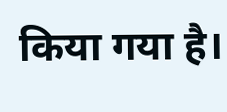किया गया है।